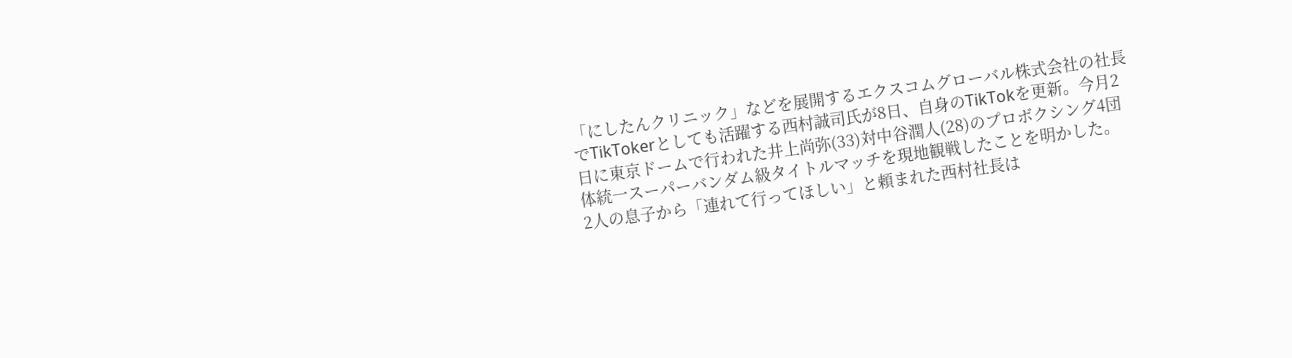「にしたんクリニック」などを展開するエクスコムグローバル株式会社の社長でTikTokerとしても活躍する西村誠司氏が8日、自身のTikTokを更新。今月2日に東京ドームで行われた井上尚弥(33)対中谷潤人(28)のプロボクシング4団体統一スーパーバンダム級タイトルマッチを現地観戦したことを明かした。
2人の息子から「連れて行ってほしい」と頼まれた西村社長は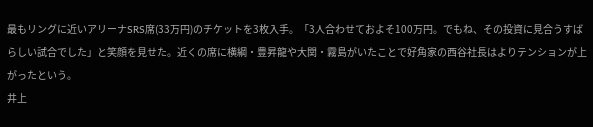最もリングに近いアリーナSRS席(33万円)のチケットを3枚入手。「3人合わせておよそ100万円。でもね、その投資に見合うすばらしい試合でした」と笑顔を見せた。近くの席に横綱・豊昇龍や大関・霧島がいたことで好角家の西谷社長はよりテンションが上がったという。
井上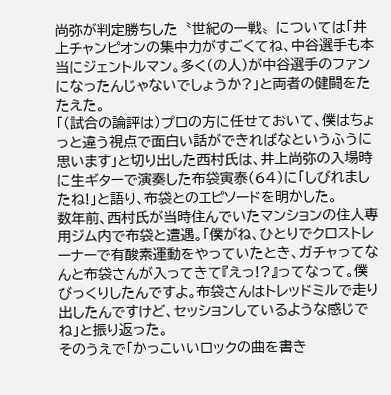尚弥が判定勝ちした〝世紀の一戦〟については「井上チャンピオンの集中力がすごくてね、中谷選手も本当にジェントルマン。多く(の人)が中谷選手のファンになったんじゃないでしょうか?」と両者の健闘をたたえた。
「(試合の論評は)プロの方に任せておいて、僕はちょっと違う視点で面白い話ができればなというふうに思います」と切り出した西村氏は、井上尚弥の入場時に生ギターで演奏した布袋寅泰(64)に「しびれましたね!」と語り、布袋とのエピソードを明かした。
数年前、西村氏が当時住んでいたマンションの住人専用ジム内で布袋と遭遇。「僕がね、ひとりでクロストレーナーで有酸素運動をやっていたとき、ガチャってなんと布袋さんが入ってきて『えっ!?』ってなって。僕びっくりしたんですよ。布袋さんはトレッドミルで走り出したんですけど、セッションしているような感じでね」と振り返った。
そのうえで「かっこいいロックの曲を書き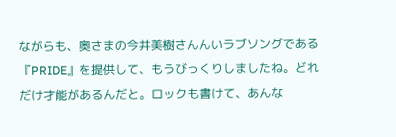ながらも、奥さまの今井美樹さんんいラブソングである『PRIDE』を提供して、もうびっくりしましたね。どれだけ才能があるんだと。ロックも書けて、あんな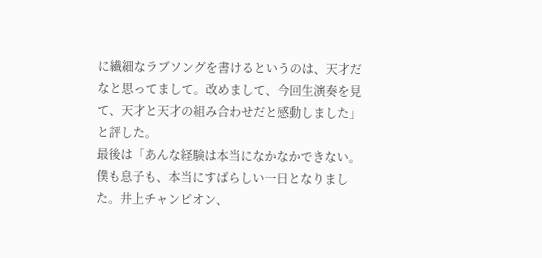に繊細なラブソングを書けるというのは、天才だなと思ってまして。改めまして、今回生演奏を見て、天才と天才の組み合わせだと感動しました」と評した。
最後は「あんな経験は本当になかなかできない。僕も息子も、本当にすばらしい一日となりました。井上チャンピオン、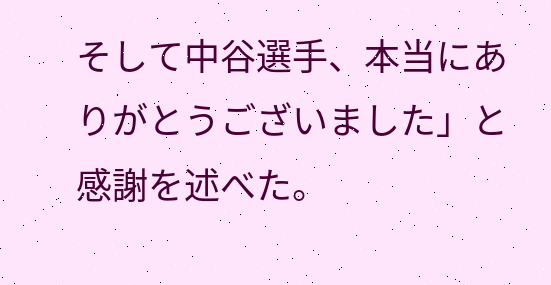そして中谷選手、本当にありがとうございました」と感謝を述べた。